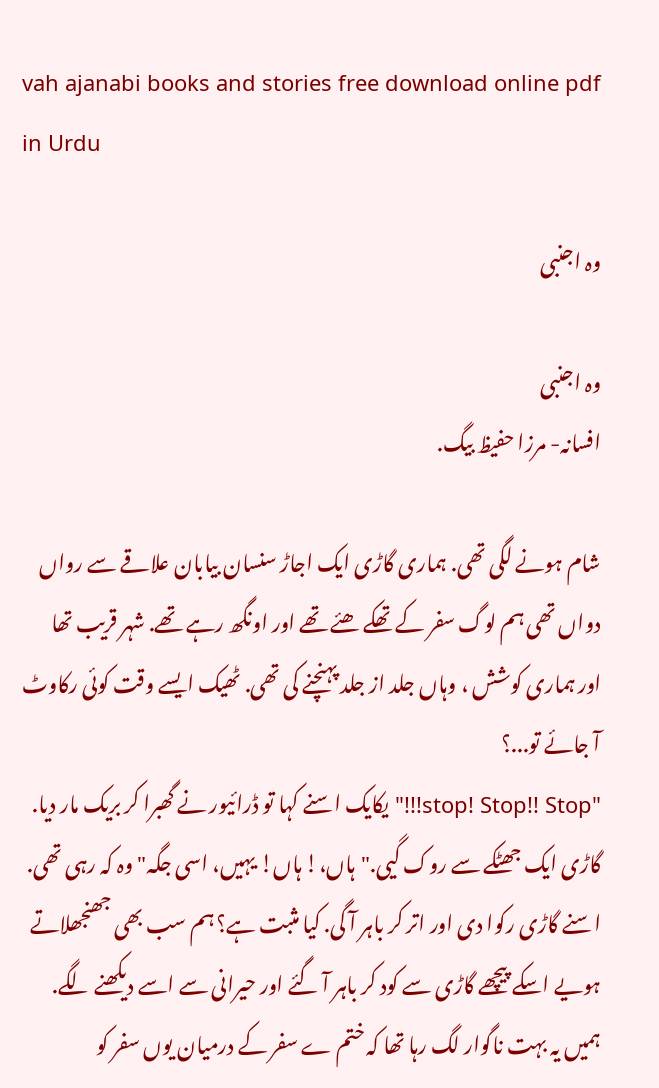vah ajanabi books and stories free download online pdf in Urdu

وہ اجنبی

وہ اجنبی
افسانہ- مرزا حفیظ بیگ.

شام ہونے لگی تھی. ہماری گاڑی ایک اجاڑ سنسان بیابان علاقے سے رواں دواں تھی ہم لوگ سفر کے تھکے ھئے تھے اور اونگھ رہے تھے. شہر قریب تھا اور ہماری کوشش ، وہاں جلد از جلد پہنچنے کی تھی. ٹھیک ایسے وقت کوئی رکاوٹ آ جائے تو...؟
"stop! Stop!! Stop!!!" یکایک اسنے کہا تو ڈرائیور نے گھبرا کر بریک مار دیا. گاڑی ایک جھٹکے سے روک گیی."ہاں،! ہاں! یہیں، اسی جگہ" وہ کہ رہی تھی.
اسنے گاڑی رکوا دی اور اتر کر باہر آ گی. کیا مثبت ہے؟ ہم سب بھی جھنجھلاتے ہویے اسکے پیچھے گاڑی سے کود کر باہر آ گئے اور حیرانی سے اسے دیکھنے لگے. ہمیں یہ بہت ناگوار لگ رہا تھا کہ ختم ے سفر کے درمیان یوں سفر کو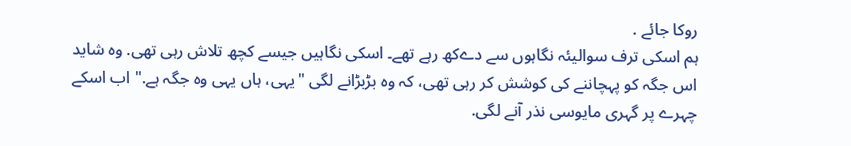روکا جائے .
ہم اسکی ترف سوالیئہ نگاہوں سے دےکھ رہے تھے۔ اسکی نگاہیں جیسے کچھ تلاش رہی تھی. وہ شاید اس جگہ کو پہچاننے کی کوشش کر رہی تھی، کہ وہ بڑبڑانے لگی "یہی، ہاں یہی وہ جگہ ہے." اب اسکے چہرے پر گہری مایوسی نذر آنے لگی.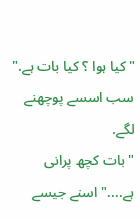"کیا ہوا ؟ کیا بات ہے." سب اسسے پوچھنے لگے.
"بات کچھ پرانی ہے...." اسنے جیسے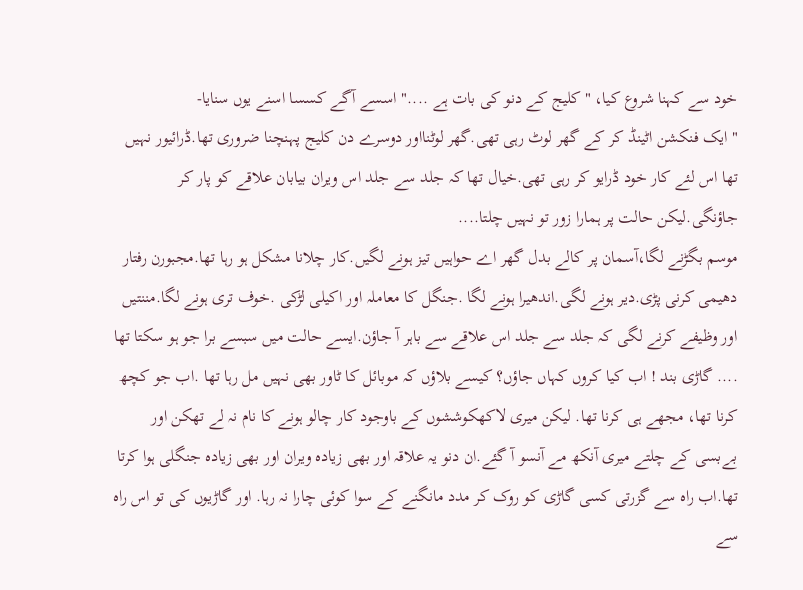خود سے کہنا شروع کیا، "کلیج کے دنو کی بات ہے ...." اسسے آگے کسسا اسنے یوں سنایا-
"ایک فنکشن اٹینڈ کر کے گھر لوٹ رہی تھی.گھر لوٹنااور دوسرے دن کلیج پہنچنا ضروری تھا.ڈرائیور نہیں تھا اس لئے کار خود ڈرایو کر رہی تھی.خیال تھا کہ جلد سے جلد اس ویران بیابان علاقے کو پار کر جاؤنگی.لیکن حالت پر ہمارا زور تو نہیں چلتا....
موسم بگڑنے لگا،آسمان پر کالے بدل گھر اے حواہیں تیز ہونے لگیں.کار چلانا مشکل ہو رہا تھا.مجبورن رفتار دھیمی کرنی پڑی.دیر ہونے لگی.اندھیرا ہونے لگا .جنگل کا معاملہ اور اکیلی لڑکی .خوف تری ہونے لگا.مننتیں اور وظیفے کرنے لگی کہ جلد سے جلد اس علاقے سے باہر آ جاؤن.ایسے حالت میں سبسے برا جو ہو سکتا تھا .... گاڑی بند ! اب کیا کروں کہاں جاؤں؟ کیسے بلاؤں کہ موبائل کا ٹاور بھی نہیں مل رہا تھا .اب جو کچھ کرنا تھا، مجھے ہی کرنا تھا. لیکن میری لاکھکوششوں کے باوجود کار چالو ہونے کا نام نہ لے تھکن اور بےبسی کے چلتے میری آنکھ مے آنسو آ گئے.ان دنو یہ علاقہ اور بھی زیادہ ویران اور بھی زیادہ جنگلی ہوا کرتا تھا.اب راہ سے گزرتی کسی گاڑی کو روک کر مدد مانگنے کے سوا کوئی چارا نہ رہا. اور گاڑیوں کی تو اس راہ سے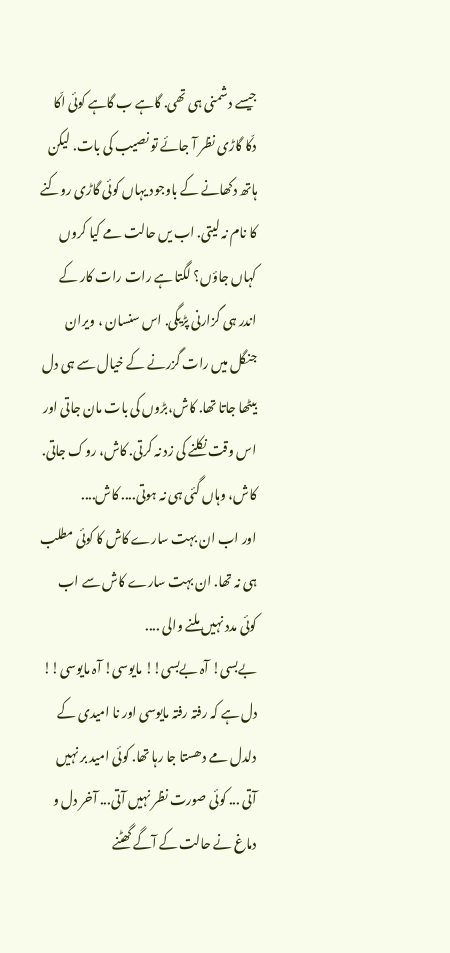جیسے دشمنی ہی تھی. گاہے ب گاہے کوئی اکّا دکّا گاڑی نظر آ جائے تو نصیب کی بات. لیکن ہاتھ دکھانے کے باوجود یہاں کوئی گاڑی روکنے کا نام نہ لیتی. اب یں حالت مے کیا کروں کہاں جاؤں؟ لگتا ہے رات رات کار کے اندر ہی گزارنی پڑیگی. اس سنسان ، ویران جنگل میں رات گزرنے کے خیال سے ہی دل بیٹھا جاتا تھا. کاش،بڑوں کی بات مان جاتی اور اس وقت نکلنے کی زد نہ کرتی. کاش، روک جاتی. کاش، وہاں گئی ہی نہ ہوتی.... کاش....
اور اب ان بہت سارے کاش کا کوئی مطلب ہی نہ تھا. ان بہت سارے کاش سے اب کوئی مدد نہیں ملنے والی ....
بےبسی! آہ بےبسی!! مایوسی! آہ مایوسی!! دل ہے کہ رفتہ رفتہ مایوسی اور نا امیدی کے دلدل مے دھستا جا رہا تھا. کوئی امید بر نہیں آتی ... کوئی صورت نظر نہیں آتی... آخر دل و دماغ نے حالت کے آگے گھٹنے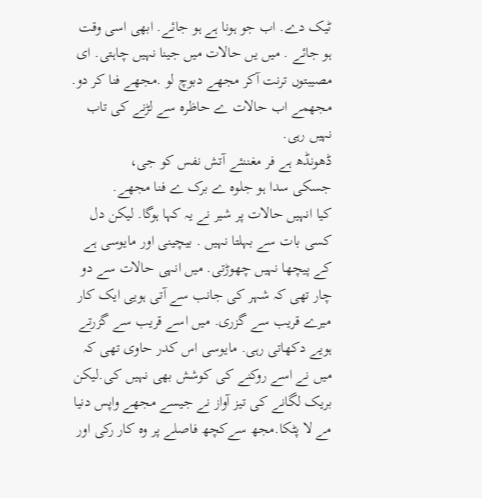ٹیک دے. اب جو ہونا ہے ہو جائے. ابھی اسی وقت ہو جائے . میں یں حالات میں جینا نہیں چاہتی. ای مصیبتوں ترنت آکر مجھے دبوچ لو .مجھے فنا کر دو. مجھمے اب حالات ے حاظرہ سے لڑنے کی تاب نہیں رہی.
ڈھونڈھ ہے فر مغننئے آتش نفس کو جی،
جسکی سدا ہو جلوہ ے برک ے فنا مجھے.
کیا انہیں حالات پر شیر نے یہ کہا ہوگا. لیکن دل کسی بات سے بہلتا نہیں . بیچینی اور مایوسی ہے کے پیچھا نہیں چھوڑتی. میں انہی حالات سے دو چار تھی کہ شہر کی جانب سے آتی ہویی ایک کار میرے قریب سے گزری. میں اسے قریب سے گزرتے ہویے دکھاتی رہی. مایوسی اس کدر حاوی تھی کہ میں نے اسے روکنے کی کوشش بھی نہیں کی.لیکن بریک لگانے کی تیز آواز نے جیسے مجھے واپس دنیا مے لا پٹکا.مجھ سےکچھ فاصلے پر وہ کار رکی اور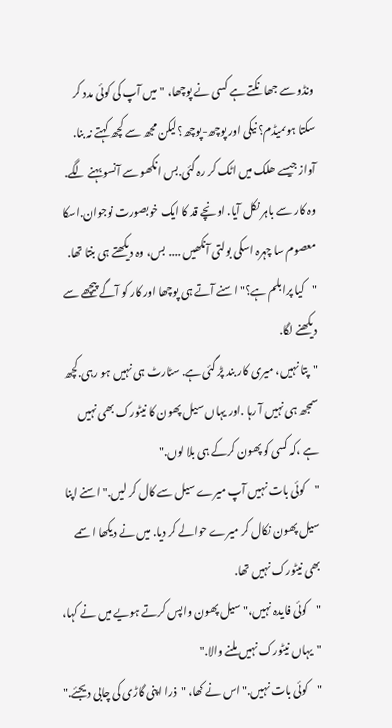ونڈو سے جھانکتے ہے کسی نے پوچھا، "میں آپ کی کوئی مدد کر سکتا ہوںمیڈم؟ نیکی اور پوچھ-پوچھ؟لیکن مجھ سے کچھ کہتے نہ بنا. آواز جیسے ھلک میں اٹک کر رہ گئی.بس انکھو سے آنسو بہنے لگے.
وہ کار سے باہر نکل آیا. اونچے قد کا ایک خوبصورت نوجوان.اسکا معصوم سا چہرہ اسکی بولتی آنکھیں .... بس، وہ دیکھتے ہی بنتا تھا.
"کیا پرابلم ہے؟" اسنے آتے ہی پوچھا اور کار کو آگے پیچھے سے دیکھنے لگا.
"پتا نہیں، میری کار بند پڑ گئی ہے. سٹارٹ ہی نہیں ہو رہی.کچھ سمجھ ہی نہیں آ رہا .اور یہاں سیل پھون کا نیٹورک بھی نہیں ہے ،کہ کسی کو پھون کرکے ہی بلا لوں."
"کوئی بات نہیں آپ میرے سیل سے کال کر لیں." اسنے اپنا سیل پھون نکال کر میرے حوالے کر دیا. میں نے دیکھا اسمے بھی نیٹورک نہیں تھا.
"کوئی فایدہ نہیں،" سیل پھون واپس کرتے ہویے میں نے کہا، "یہاں نیٹورک نہیں ملنے والا."
"کوئی بات نہیں." اس نے کھا، "ذرا اپنی گاڑی کی چابی دیجئے."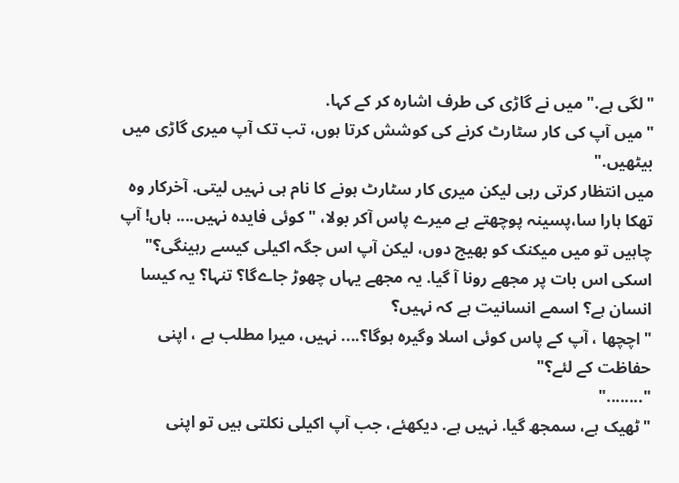"لگی ہے." میں نے گاڑی کی طرف اشارہ کر کے کہا.
"میں آپ کی کار سٹارٹ کرنے کی کوشش کرتا ہوں، تب تک آپ میری گاڑی میں بیٹھیں."
میں انتظار کرتی رہی لیکن میری کار سٹارٹ ہونے کا نام ہی نہیں لیتی. آخرکار وہ تھکا ہارا سا،پسینہ پوچھتے ہے میرے پاس آکر بولا، "کوئی فایدہ نہیں.... ہاں! آپ چاہیں تو میں میکنک کو بھیج دوں، لیکن آپ اس جگہ اکیلی کیسے رہینگی؟"
اسکی اس بات پر مجھے رونا آ گیا. یہ مجھے یہاں چھوڑ جاےگا؟ تنہا؟ یہ کیسا انسان ہے؟ اسمے انسانیت ہے کہ نہیں؟
"اچچھا ، آپ کے پاس کوئی اسلا وگیرہ ہوگا؟.... نہیں، میرا مطلب ہے ، اپنی حفاظت کے لئے؟"
"........"
"ٹھیک ہے، سمجھ گیا. نہیں ہے. دیکھئے، جب آپ اکیلی نکلتی ہیں تو اپنی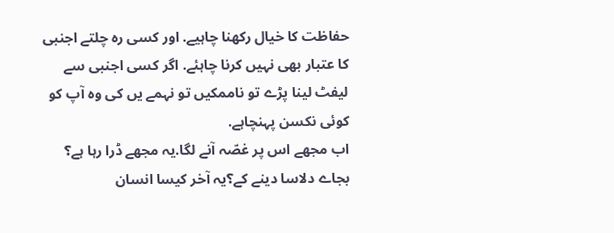حفاظت کا خیال رکھنا چاہیے. اور کسی رہ چلتے اجنبی کا عتبار بھی نہیں کرنا چاہئے. اگر کسی اجنبی سے لیفٹ لینا پڑے تو ناممکیں تو نہمے یں کی وہ آپ کو کوئی نکسن پہنچاہے.
اب مجھے اس پر غصّہ آنے لگا.یہ مجھے ڈرا رہا ہے؟ بجاے دلاسا دینے کے؟یہ آخر کیسا انسان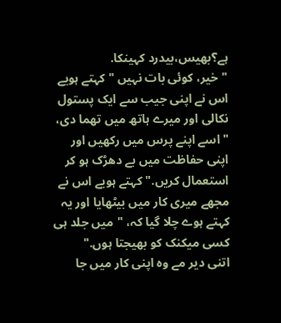ہے؟بھیس،بیدرد کہینکا.
"خیر، کوئی بات نہیں " کہتے ہویے اس نے اپنی جیب سے ایک پستول نکالی اور میرے ہاتھ میں تھما دی، "اسے اپنے پرس میں رکھیں اور اپنی حفاظت میں بے دھڑک ہو کر استعمال کریں." کہتے ہویے اس نے مجھے میری کار میں بیٹھایا اور یہ کہتے ہوے چلا گیا کہ، "میں جلد ہی کسی میکنک کو بھیجتا ہوں."
اتنی دیر مے وہ اپنی کار میں جا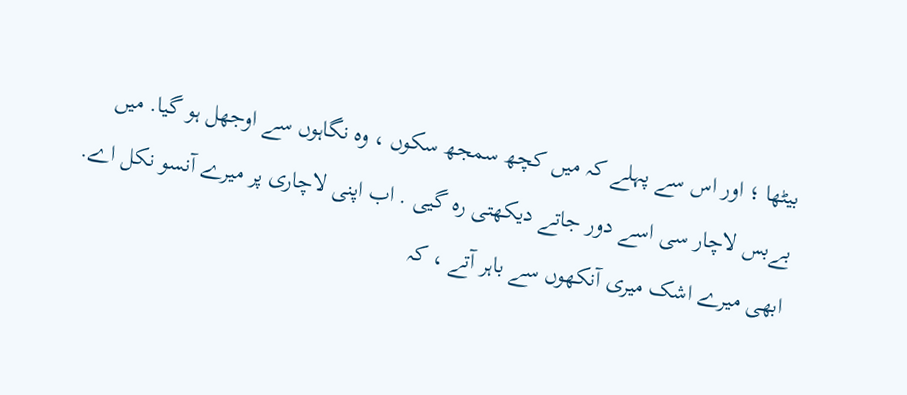بیٹھا ؛ اور اس سے پہلے کہ میں کچھ سمجھ سکوں ، وہ نگاہوں سے اوجھل ہو گیا. میں بےبس لاچار سی اسے دور جاتے دیکھتی رہ گیی . اب اپنی لاچاری پر میرے آنسو نکل اے. ابھی میرے اشک میری آنکھوں سے باہر آتے ، کہ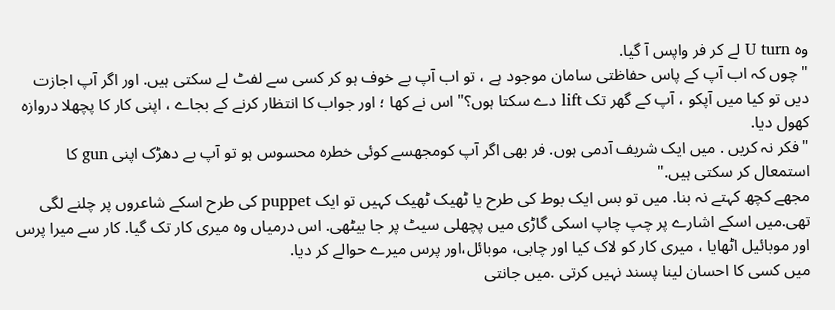وہ U turn لے کر فر واپس آ گیا.
"چوں کہ اب آپ کے پاس حفاظتی سامان موجود ہے ، تو اب آپ بے خوف ہو کر کسی سے لفٹ لے سکتی ہیں. اور اگر آپ اجازت دیں تو کیا میں آپکو ، آپ کے گھر تک lift دے سکتا ہوں؟" اس نے کھا ؛ اور جواب کا انتظار کرنے کے بجاے ، اپنی کار کا پچھلا دروازہ کھول دیا.
"فکر نہ کریں . میں ایک شریف آدمی ہوں. فر بھی اگر آپ کومجھسے کوئی خطرہ محسوس ہو تو آپ بے دھڑک اپنی gun کا استمعال کر سکتی ہیں."
مجھے کچھ کہتے نہ بنا. میں تو بس ایک بوط کی طرح یا ٹھیک ٹھیک کہیں تو ایک puppet کی طرح اسکے شاعروں پر چلنے لگی تھی.میں اسکے اشارے پر چپ چاپ اسکی گاڑی میں پچھلی سیٹ پر جا بیٹھی. اس درمیاں وہ میری کار تک گیا. کار سے میرا پرس اور موبائیل اٹھایا ، میری کار کو لاک کیا اور چابی، موبائل،اور پرس میرے حوالے کر دیا.
میں کسی کا احسان لینا پسند نہیں کرتی .میں جانتی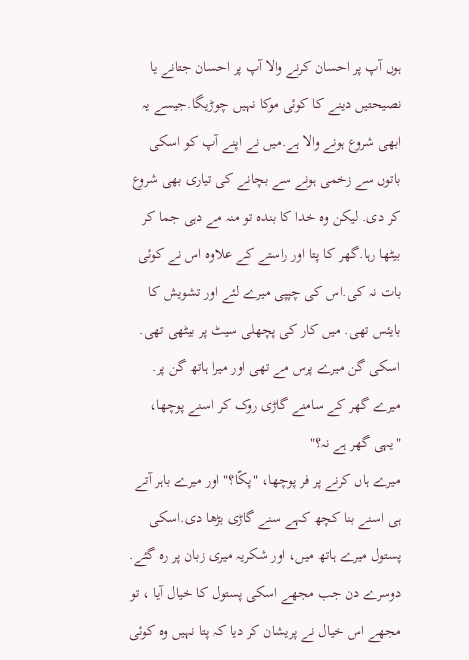ہوں آپ پر احسان کرنے والا آپ پر احسان جتانے یا نصیحتیں دینے کا کوئی موکا نہیں چوڑیگا.جیسے یہ ابھی شروع ہونے والا ہے.میں نے اپنے آپ کو اسکی باتوں سے زخمی ہونے سے بچانے کی تیاری بھی شروع کر دی. لیکن وہ خدا کا بندہ تو منہ مے دہی جما کر بیٹھا رہا.گھر کا پتا اور راستے کے علاوہ اس نے کوئی بات نہ کی.اس کی چپپی میرے لئے اور تشویش کا بایئس تھی. میں کار کی پچھلی سیٹ پر بیٹھی تھی. اسکی گن میرے پرس مے تھی اور میرا ہاتھ گن پر.
میرے گھر کے سامنے گاڑی روک کر اسنے پوچھا، "یہی گھر ہے نہ؟"
میرے ہاں کرنے پر فر پوچھا، "پکّا؟" اور میرے باہر آتے ہی اسنے بنا کچھ کہے سنے گاڑی بڑھا دی.اسکی پستول میرے ہاتھ میں، اور شکریہ میری زبان پر رہ گئے.
دوسرے دن جب مجھے اسکی پستول کا خیال آیا ، تو مجھے اس خیال نے پریشان کر دیا کہ پتا نہیں وہ کوئی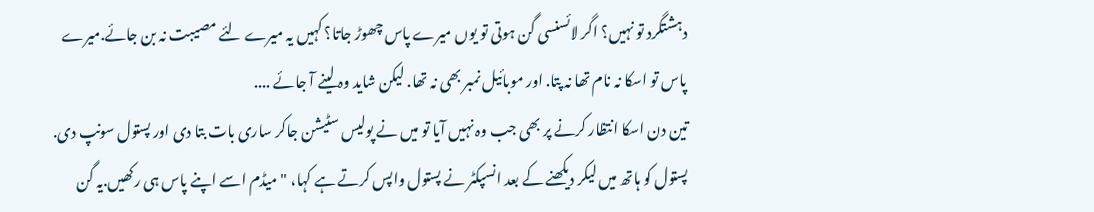دہشتگرد تو نہیں؟ اگر لائسنسی گن ہوتی تو یوں میرے پاس چھوڑ جاتا؟ کہیں یہ میرے لئے مصیبت نہ بن جائے.میرے پاس تو اسکا نہ نام تھا نہ پتا. اور موبائیل نمبر بھی نہ تھا. لیکن شاید وہ لینے آ جائے ....
تین دن اسکا انتظار کرنے پر بھی جب وہ نہیں آیا تو میں نے پولیس سٹیشن جاکر ساری بات بتا دی اور پستول سونپ دی. پستول کو ہاتھ میں لیکر دیکھنے کے بعد انسپکٹر نے پستول واپس کرتے ہے کہا، "میڈم اسے اپنے پاس ہی رکھیں.یہ گن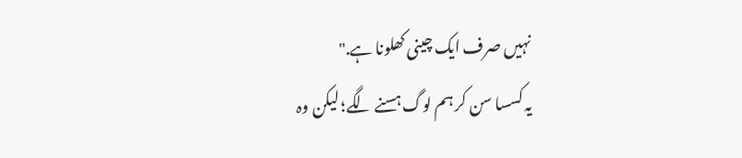نہیں صرف ایک چینی کھلونا ہے."
یہ کسسا سن کر ہم لوگ ہسنے لگے؛ لیکن وہ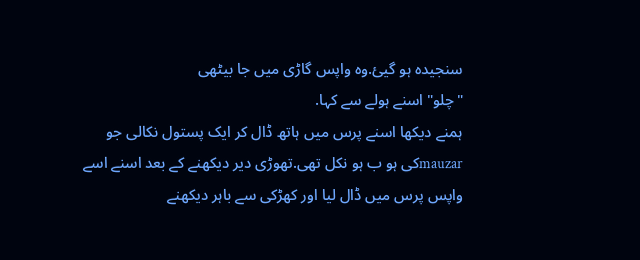سنجیدہ ہو گیئ.وہ واپس گاڑی میں جا بیٹھی
"چلو" اسنے ہولے سے کہا.
ہمنے دیکھا اسنے پرس میں ہاتھ ڈال کر ایک پستول نکالی جو mauzarکی ہو ب ہو نکل تھی.تھوڑی دیر دیکھنے کے بعد اسنے اسے واپس پرس میں ڈال لیا اور کھڑکی سے باہر دیکھنے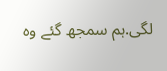لگی.ہم سمجھ گئے وہ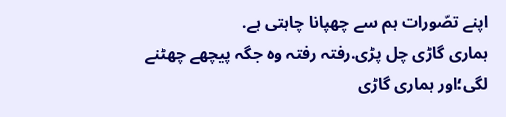اپنے تصّورات ہم سے چھپانا چاہتی ہے.
ہماری گاڑی چل پڑی.رفتہ رفتہ وہ جگہ پیچھے چھٹنے لگی؛اور ہماری گاڑی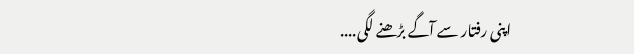اپنی رفتار سے آگے بڑھنے لگی....